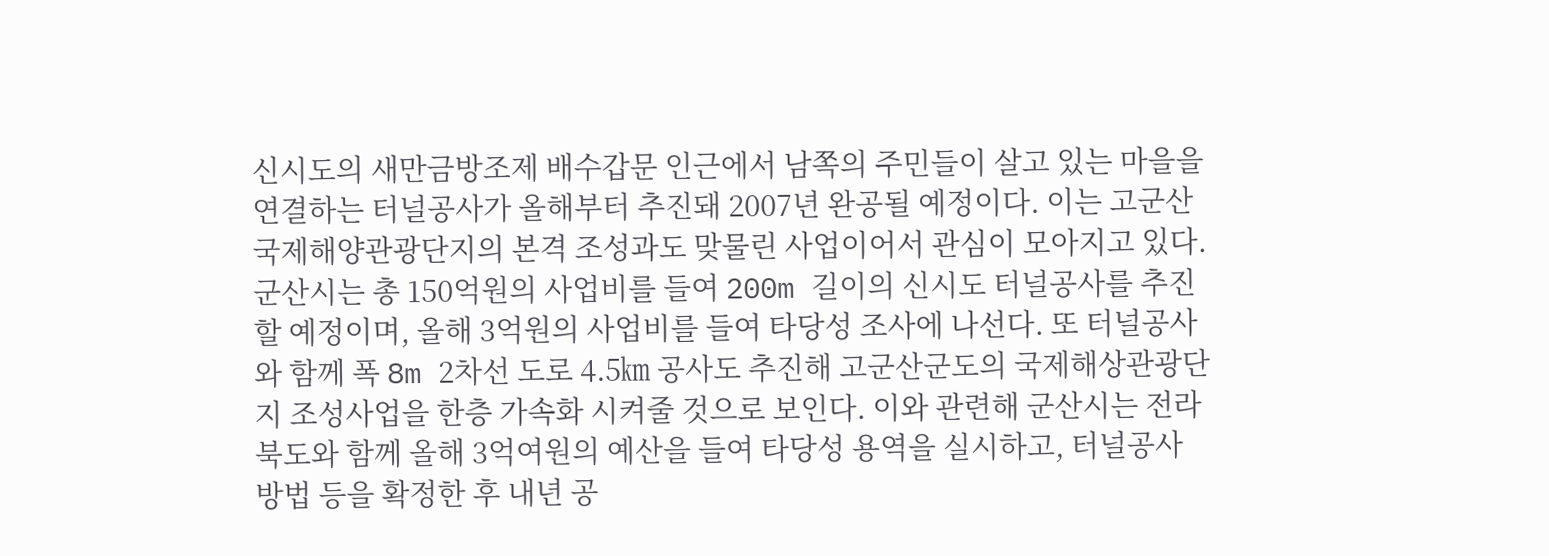신시도의 새만금방조제 배수갑문 인근에서 남쪽의 주민들이 살고 있는 마을을 연결하는 터널공사가 올해부터 추진돼 2007년 완공될 예정이다. 이는 고군산 국제해양관광단지의 본격 조성과도 맞물린 사업이어서 관심이 모아지고 있다. 군산시는 총 150억원의 사업비를 들여 200m 길이의 신시도 터널공사를 추진할 예정이며, 올해 3억원의 사업비를 들여 타당성 조사에 나선다. 또 터널공사와 함께 폭 8m 2차선 도로 4.5㎞ 공사도 추진해 고군산군도의 국제해상관광단지 조성사업을 한층 가속화 시켜줄 것으로 보인다. 이와 관련해 군산시는 전라북도와 함께 올해 3억여원의 예산을 들여 타당성 용역을 실시하고, 터널공사 방법 등을 확정한 후 내년 공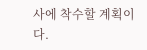사에 착수할 계획이다.